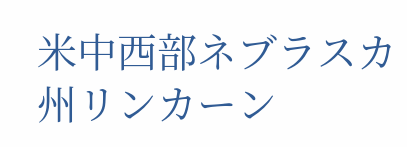米中西部ネブラスカ州リンカーン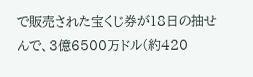で販売された宝くじ券が18日の抽せんで、3億6500万ドル(約420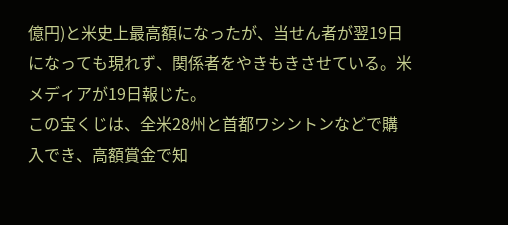億円)と米史上最高額になったが、当せん者が翌19日になっても現れず、関係者をやきもきさせている。米メディアが19日報じた。
この宝くじは、全米28州と首都ワシントンなどで購入でき、高額賞金で知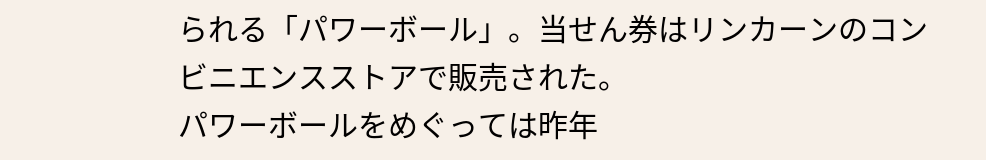られる「パワーボール」。当せん券はリンカーンのコンビニエンスストアで販売された。
パワーボールをめぐっては昨年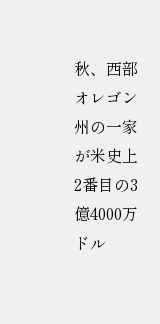秋、西部オレゴン州の一家が米史上2番目の3億4000万ドル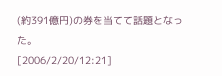(約391億円)の券を当てて話題となった。
[2006/2/20/12:21]